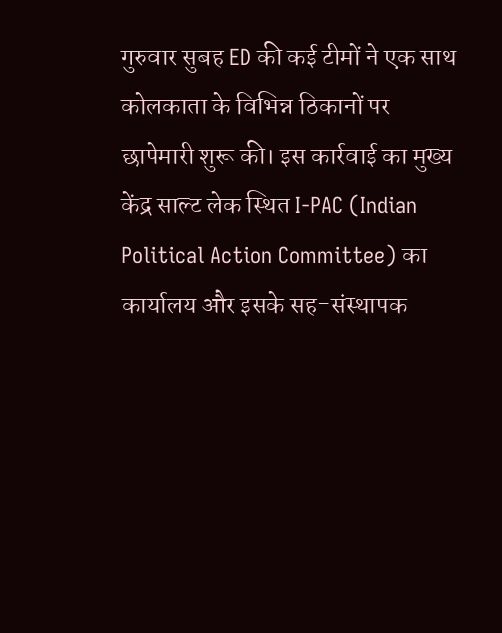गुरुवार सुबह ED की कई टीमों ने एक साथ कोलकाता के विभिन्न ठिकानों पर छापेमारी शुरू की। इस कार्रवाई का मुख्य केंद्र साल्ट लेक स्थित I-PAC (Indian Political Action Committee) का कार्यालय और इसके सह-संस्थापक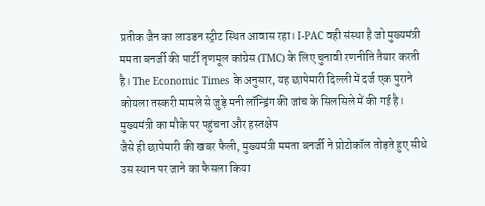प्रतीक जैन का लाउडन स्ट्रीट स्थित आवास रहा। I-PAC वही संस्था है जो मुख्यमंत्री ममता बनर्जी की पार्टी तृणमूल कांग्रेस (TMC) के लिए चुनावी रणनीति तैयार करती है। The Economic Times के अनुसार, यह छापेमारी दिल्ली में दर्ज एक पुराने कोयला तस्करी मामले से जुड़े मनी लॉन्ड्रिंग की जांच के सिलसिले में की गई है।
मुख्यमंत्री का मौके पर पहुंचना और हस्तक्षेप
जैसे ही छापेमारी की खबर फैली, मुख्यमंत्री ममता बनर्जी ने प्रोटोकॉल तोड़ते हुए सीधे उस स्थान पर जाने का फैसला किया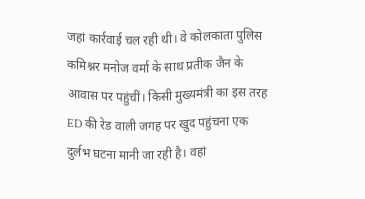जहां कार्रवाई चल रही थी। वे कोलकाता पुलिस कमिश्नर मनोज वर्मा के साथ प्रतीक जैन के आवास पर पहुंचीं। किसी मुख्यमंत्री का इस तरह ED की रेड वाली जगह पर खुद पहुंचना एक दुर्लभ घटना मानी जा रही है। वहां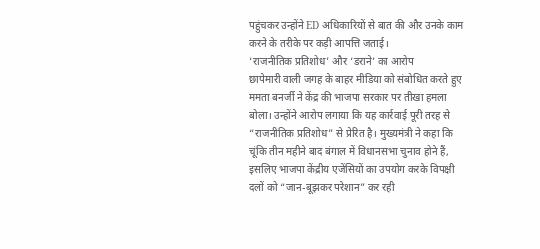पहुंचकर उन्होंने ED अधिकारियों से बात की और उनके काम करने के तरीके पर कड़ी आपत्ति जताई।
‘राजनीतिक प्रतिशोध’ और ‘डराने’ का आरोप
छापेमारी वाली जगह के बाहर मीडिया को संबोधित करते हुए ममता बनर्जी ने केंद्र की भाजपा सरकार पर तीखा हमला बोला। उन्होंने आरोप लगाया कि यह कार्रवाई पूरी तरह से “राजनीतिक प्रतिशोध” से प्रेरित है। मुख्यमंत्री ने कहा कि चूंकि तीन महीने बाद बंगाल में विधानसभा चुनाव होने हैं, इसलिए भाजपा केंद्रीय एजेंसियों का उपयोग करके विपक्षी दलों को “जान-बूझकर परेशान” कर रही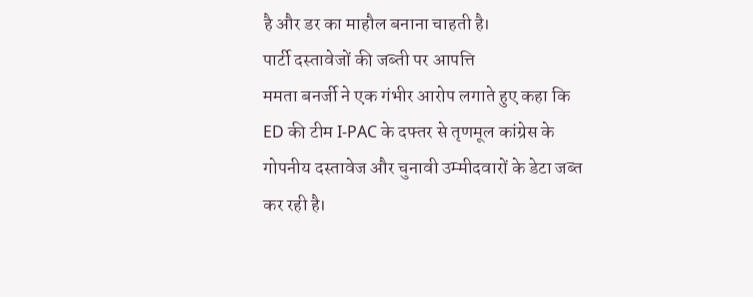है और डर का माहौल बनाना चाहती है।
पार्टी दस्तावेजों की जब्ती पर आपत्ति
ममता बनर्जी ने एक गंभीर आरोप लगाते हुए कहा कि ED की टीम I-PAC के दफ्तर से तृणमूल कांग्रेस के गोपनीय दस्तावेज और चुनावी उम्मीदवारों के डेटा जब्त कर रही है।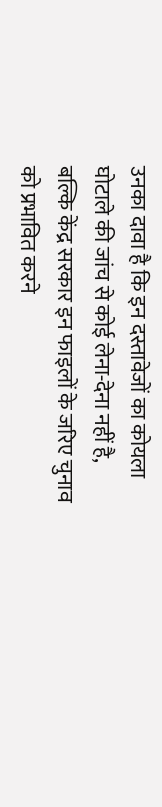उनका दावा है कि इन दस्तावेजों का कोयला घोटाले की जांच से कोई लेना-देना नहीं है, बल्कि केंद्र सरकार इन फाइलों के जरिए चुनाव को प्रभावित करने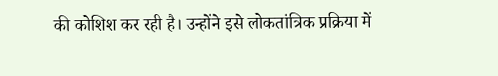की कोशिश कर रही है। उन्होंने इसे लोकतांत्रिक प्रक्रिया में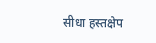सीधा हस्तक्षेप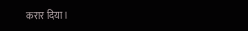करार दिया।